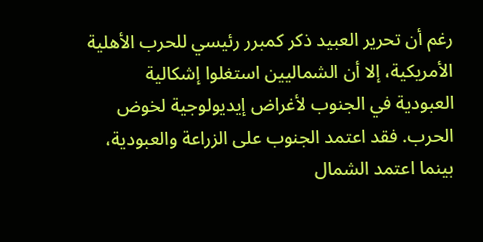رغم أن تحرير العبيد ذكر كمبرر رئيسي للحرب الأهلية الأمريكية، إلا أن الشماليين استغلوا إشكالية العبودية في الجنوب لأغراض إيديولوجية لخوض الحرب. فقد اعتمد الجنوب على الزراعة والعبودية، بينما اعتمد الشمال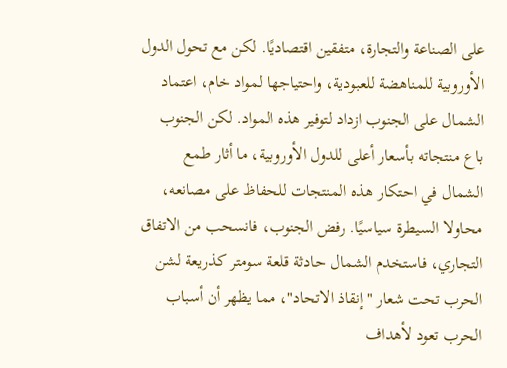على الصناعة والتجارة، متفقين اقتصاديًا. لكن مع تحول الدول الأوروبية للمناهضة للعبودية، واحتياجها لمواد خام، اعتماد الشمال على الجنوب ازداد لتوفير هذه المواد. لكن الجنوب باع منتجاته بأسعار أعلى للدول الأوروبية، ما أثار طمع الشمال في احتكار هذه المنتجات للحفاظ على مصانعه، محاولا السيطرة سياسيًا. رفض الجنوب، فانسحب من الاتفاق التجاري، فاستخدم الشمال حادثة قلعة سومتر كذريعة لشن الحرب تحت شعار "إنقاذ الاتحاد"، مما يظهر أن أسباب الحرب تعود لأهداف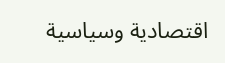اقتصادية وسياسية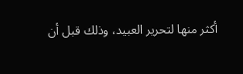أكثر منها لتحرير العبيد، وذلك قبل أن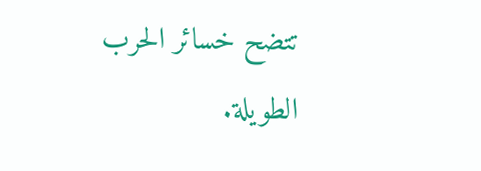تتضح خسائر الحرب الطويلة.